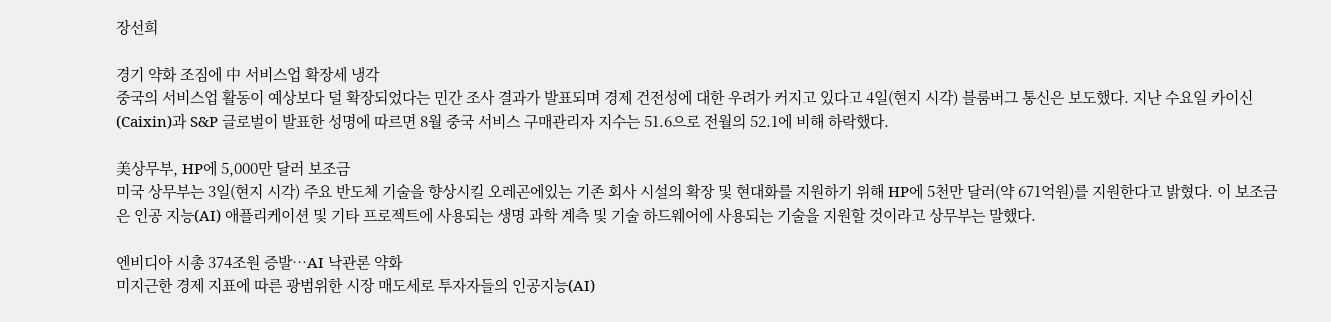장선희

경기 약화 조짐에 中 서비스업 확장세 냉각
중국의 서비스업 활동이 예상보다 덜 확장되었다는 민간 조사 결과가 발표되며 경제 건전성에 대한 우려가 커지고 있다고 4일(현지 시각) 블룸버그 통신은 보도했다. 지난 수요일 카이신(Caixin)과 S&P 글로벌이 발표한 성명에 따르면 8월 중국 서비스 구매관리자 지수는 51.6으로 전월의 52.1에 비해 하락했다.

美상무부, HP에 5,000만 달러 보조금
미국 상무부는 3일(현지 시각) 주요 반도체 기술을 향상시킬 오레곤에있는 기존 회사 시설의 확장 및 현대화를 지원하기 위해 HP에 5천만 달러(약 671억원)를 지원한다고 밝혔다. 이 보조금은 인공 지능(AI) 애플리케이션 및 기타 프로젝트에 사용되는 생명 과학 계측 및 기술 하드웨어에 사용되는 기술을 지원할 것이라고 상무부는 말했다.

엔비디아 시총 374조원 증발…AI 낙관론 약화
미지근한 경제 지표에 따른 광범위한 시장 매도세로 투자자들의 인공지능(AI)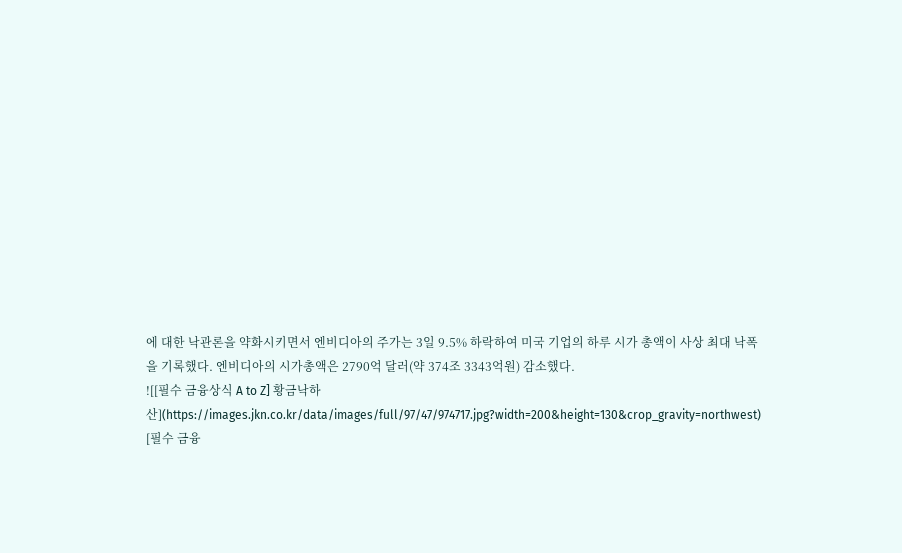에 대한 낙관론을 약화시키면서 엔비디아의 주가는 3일 9.5% 하락하여 미국 기업의 하루 시가 총액이 사상 최대 낙폭을 기록했다. 엔비디아의 시가총액은 2790억 달러(약 374조 3343억원) 감소했다.
![[필수 금융상식 A to Z] 황금낙하산](https://images.jkn.co.kr/data/images/full/97/47/974717.jpg?width=200&height=130&crop_gravity=northwest)
[필수 금융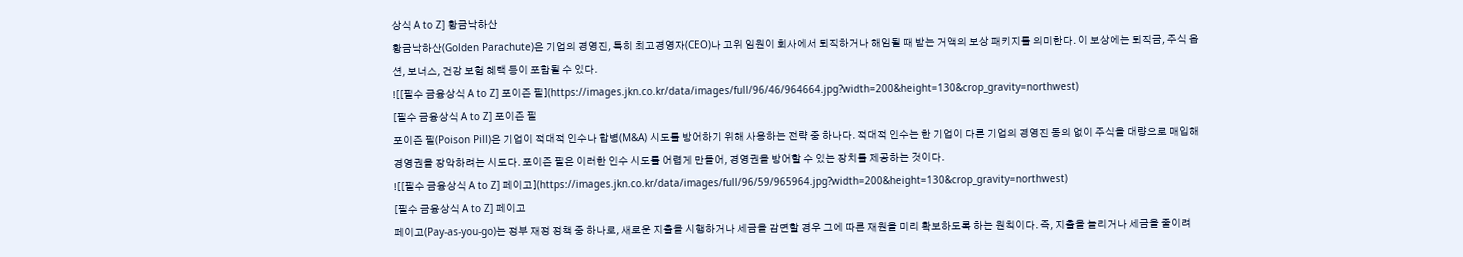상식 A to Z] 황금낙하산
황금낙하산(Golden Parachute)은 기업의 경영진, 특히 최고경영자(CEO)나 고위 임원이 회사에서 퇴직하거나 해임될 때 받는 거액의 보상 패키지를 의미한다. 이 보상에는 퇴직금, 주식 옵션, 보너스, 건강 보험 혜택 등이 포함될 수 있다.
![[필수 금융상식 A to Z] 포이즌 필](https://images.jkn.co.kr/data/images/full/96/46/964664.jpg?width=200&height=130&crop_gravity=northwest)
[필수 금융상식 A to Z] 포이즌 필
포이즌 필(Poison Pill)은 기업이 적대적 인수나 합병(M&A) 시도를 방어하기 위해 사용하는 전략 중 하나다. 적대적 인수는 한 기업이 다른 기업의 경영진 동의 없이 주식을 대량으로 매입해 경영권을 장악하려는 시도다. 포이즌 필은 이러한 인수 시도를 어렵게 만들어, 경영권을 방어할 수 있는 장치를 제공하는 것이다.
![[필수 금융상식 A to Z] 페이고](https://images.jkn.co.kr/data/images/full/96/59/965964.jpg?width=200&height=130&crop_gravity=northwest)
[필수 금융상식 A to Z] 페이고
페이고(Pay-as-you-go)는 정부 재정 정책 중 하나로, 새로운 지출을 시행하거나 세금을 감면할 경우 그에 따른 재원을 미리 확보하도록 하는 원칙이다. 즉, 지출을 늘리거나 세금을 줄이려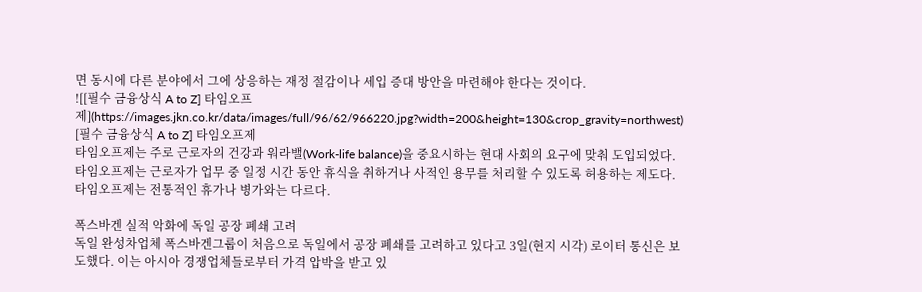면 동시에 다른 분야에서 그에 상응하는 재정 절감이나 세입 증대 방안을 마련해야 한다는 것이다.
![[필수 금융상식 A to Z] 타임오프제](https://images.jkn.co.kr/data/images/full/96/62/966220.jpg?width=200&height=130&crop_gravity=northwest)
[필수 금융상식 A to Z] 타임오프제
타임오프제는 주로 근로자의 건강과 워라밸(Work-life balance)을 중요시하는 현대 사회의 요구에 맞춰 도입되었다. 타임오프제는 근로자가 업무 중 일정 시간 동안 휴식을 취하거나 사적인 용무를 처리할 수 있도록 허용하는 제도다. 타임오프제는 전통적인 휴가나 병가와는 다르다.

폭스바겐 실적 악화에 독일 공장 폐쇄 고려
독일 완성차업체 폭스바겐그룹이 처음으로 독일에서 공장 폐쇄를 고려하고 있다고 3일(현지 시각) 로이터 통신은 보도했다. 이는 아시아 경쟁업체들로부터 가격 압박을 받고 있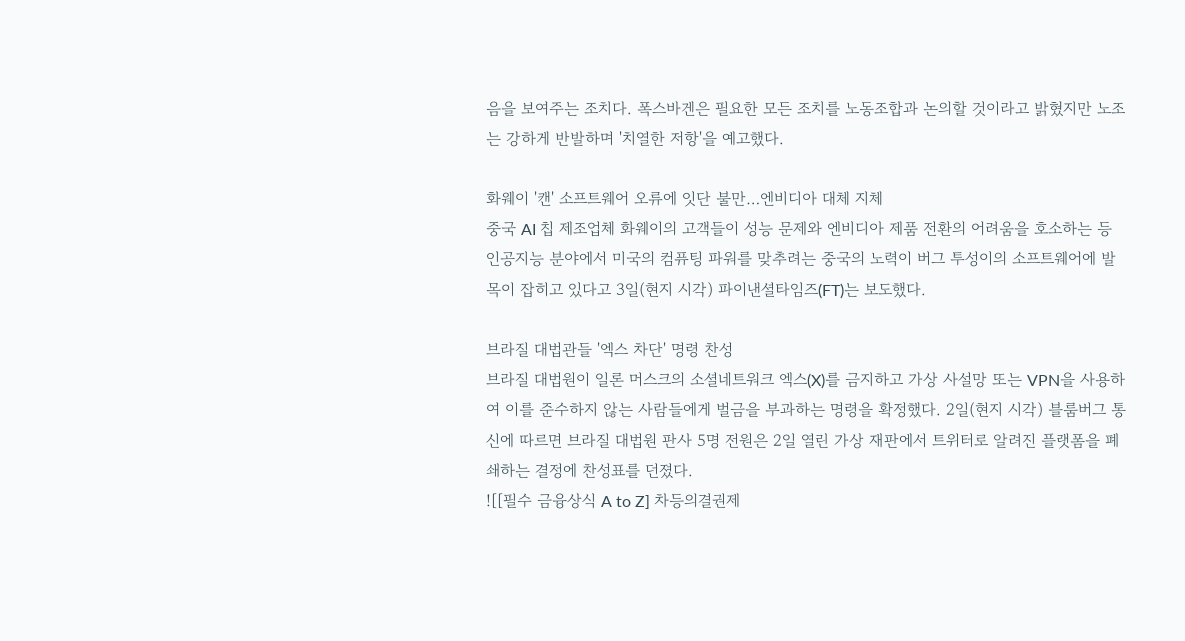음을 보여주는 조치다. 폭스바겐은 필요한 모든 조치를 노동조합과 논의할 것이라고 밝혔지만 노조는 강하게 반발하며 '치열한 저항'을 예고했다.

화웨이 '캔' 소프트웨어 오류에 잇단 불만…엔비디아 대체 지체
중국 AI 칩 제조업체 화웨이의 고객들이 성능 문제와 엔비디아 제품 전환의 어려움을 호소하는 등 인공지능 분야에서 미국의 컴퓨팅 파워를 맞추려는 중국의 노력이 버그 투성이의 소프트웨어에 발목이 잡히고 있다고 3일(현지 시각) 파이낸셜타임즈(FT)는 보도했다.

브라질 대법관들 '엑스 차단' 명령 찬성
브라질 대법원이 일론 머스크의 소셜네트워크 엑스(X)를 금지하고 가상 사설망 또는 VPN을 사용하여 이를 준수하지 않는 사람들에게 벌금을 부과하는 명령을 확정했다. 2일(현지 시각) 블룸버그 통신에 따르면 브라질 대법원 판사 5명 전원은 2일 열린 가상 재판에서 트위터로 알려진 플랫폼을 폐쇄하는 결정에 찬성표를 던졌다.
![[필수 금융상식 A to Z] 차등의결권제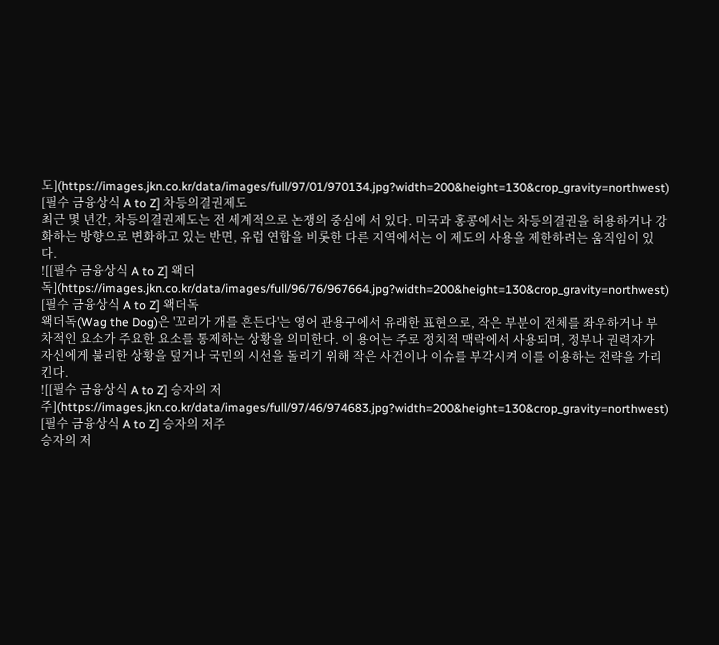도](https://images.jkn.co.kr/data/images/full/97/01/970134.jpg?width=200&height=130&crop_gravity=northwest)
[필수 금융상식 A to Z] 차등의결권제도
최근 몇 년간, 차등의결권제도는 전 세계적으로 논쟁의 중심에 서 있다. 미국과 홍콩에서는 차등의결권을 허용하거나 강화하는 방향으로 변화하고 있는 반면, 유럽 연합을 비롯한 다른 지역에서는 이 제도의 사용을 제한하려는 움직임이 있다.
![[필수 금융상식 A to Z] 왝더독](https://images.jkn.co.kr/data/images/full/96/76/967664.jpg?width=200&height=130&crop_gravity=northwest)
[필수 금융상식 A to Z] 왝더독
왝더독(Wag the Dog)은 '꼬리가 개를 흔든다'는 영어 관용구에서 유래한 표현으로, 작은 부분이 전체를 좌우하거나 부차적인 요소가 주요한 요소를 통제하는 상황을 의미한다. 이 용어는 주로 정치적 맥락에서 사용되며, 정부나 권력자가 자신에게 불리한 상황을 덮거나 국민의 시선을 돌리기 위해 작은 사건이나 이슈를 부각시켜 이를 이용하는 전략을 가리킨다.
![[필수 금융상식 A to Z] 승자의 저주](https://images.jkn.co.kr/data/images/full/97/46/974683.jpg?width=200&height=130&crop_gravity=northwest)
[필수 금융상식 A to Z] 승자의 저주
승자의 저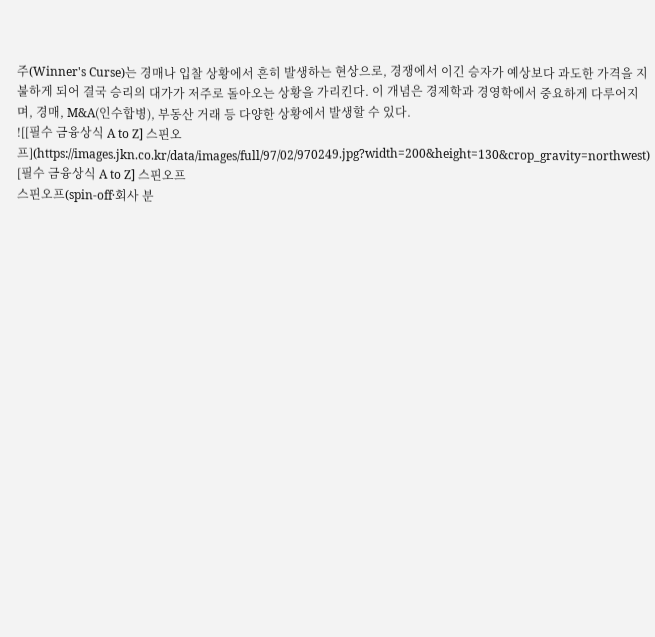주(Winner's Curse)는 경매나 입찰 상황에서 흔히 발생하는 현상으로, 경쟁에서 이긴 승자가 예상보다 과도한 가격을 지불하게 되어 결국 승리의 대가가 저주로 돌아오는 상황을 가리킨다. 이 개념은 경제학과 경영학에서 중요하게 다루어지며, 경매, M&A(인수합병), 부동산 거래 등 다양한 상황에서 발생할 수 있다.
![[필수 금융상식 A to Z] 스핀오프](https://images.jkn.co.kr/data/images/full/97/02/970249.jpg?width=200&height=130&crop_gravity=northwest)
[필수 금융상식 A to Z] 스핀오프
스핀오프(spin-off·회사 분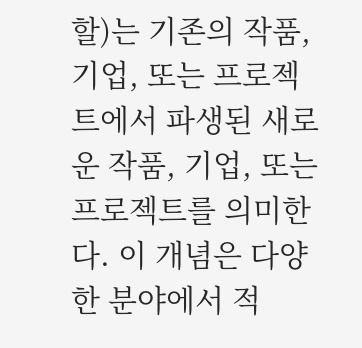할)는 기존의 작품, 기업, 또는 프로젝트에서 파생된 새로운 작품, 기업, 또는 프로젝트를 의미한다. 이 개념은 다양한 분야에서 적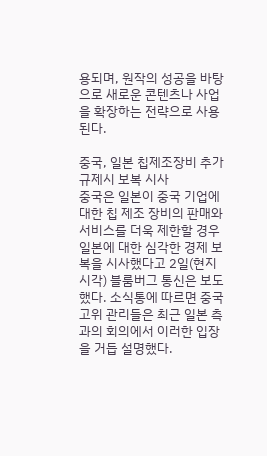용되며, 원작의 성공을 바탕으로 새로운 콘텐츠나 사업을 확장하는 전략으로 사용된다.

중국, 일본 칩제조장비 추가 규제시 보복 시사
중국은 일본이 중국 기업에 대한 칩 제조 장비의 판매와 서비스를 더욱 제한할 경우 일본에 대한 심각한 경제 보복을 시사했다고 2일(현지 시각) 블룸버그 통신은 보도했다. 소식통에 따르면 중국 고위 관리들은 최근 일본 측과의 회의에서 이러한 입장을 거듭 설명했다.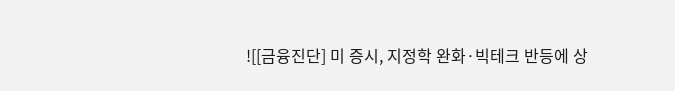![[금융진단] 미 증시, 지정학 완화·빅테크 반등에 상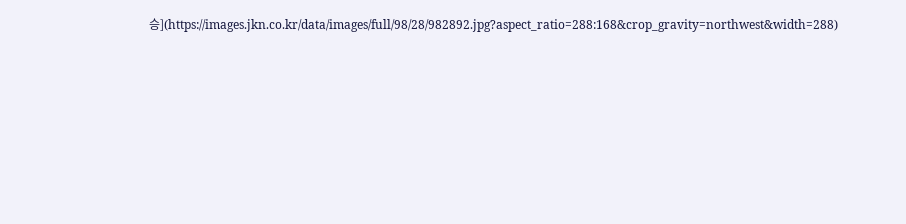승](https://images.jkn.co.kr/data/images/full/98/28/982892.jpg?aspect_ratio=288:168&crop_gravity=northwest&width=288)